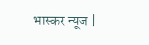भास्कर न्यूज |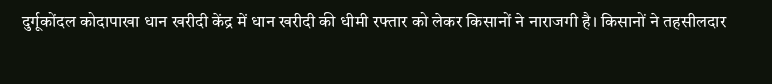दुर्गूकोंदल कोदापाखा धान खरीदी केंद्र में धान खरीदी की धीमी रफ्तार को लेकर किसानों ने नाराजगी है। किसानों ने तहसीलदार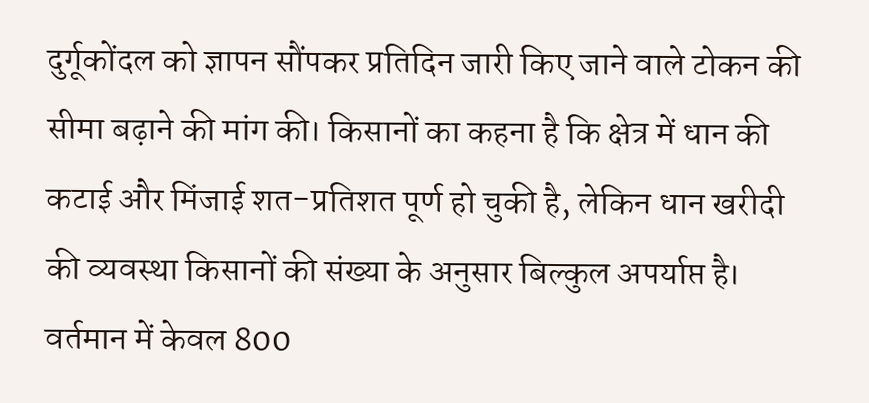दुर्गूकोंदल को ज्ञापन सौंपकर प्रतिदिन जारी किए जाने वाले टोकन की सीमा बढ़ाने की मांग की। किसानों का कहना है कि क्षेत्र में धान की कटाई और मिंजाई शत-प्रतिशत पूर्ण हो चुकी है, लेकिन धान खरीदी की व्यवस्था किसानों की संख्या के अनुसार बिल्कुल अपर्याप्त है। वर्तमान में केवल 800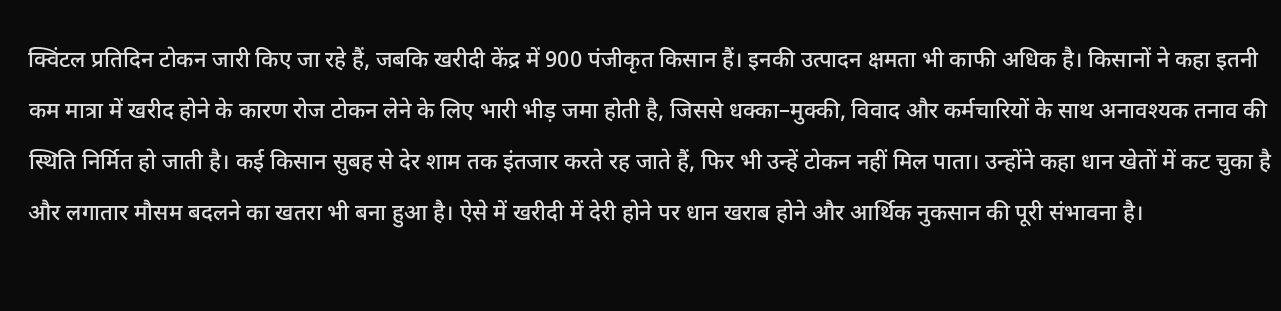क्विंटल प्रतिदिन टोकन जारी किए जा रहे हैं, जबकि खरीदी केंद्र में 900 पंजीकृत किसान हैं। इनकी उत्पादन क्षमता भी काफी अधिक है। किसानों ने कहा इतनी कम मात्रा में खरीद होने के कारण रोज टोकन लेने के लिए भारी भीड़ जमा होती है, जिससे धक्का–मुक्की, विवाद और कर्मचारियों के साथ अनावश्यक तनाव की स्थिति निर्मित हो जाती है। कई किसान सुबह से देर शाम तक इंतजार करते रह जाते हैं, फिर भी उन्हें टोकन नहीं मिल पाता। उन्होंने कहा धान खेतों में कट चुका है और लगातार मौसम बदलने का खतरा भी बना हुआ है। ऐसे में खरीदी में देरी होने पर धान खराब होने और आर्थिक नुकसान की पूरी संभावना है।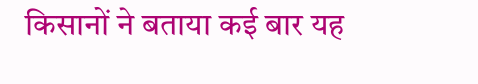किसानों ने बताया कई बार यह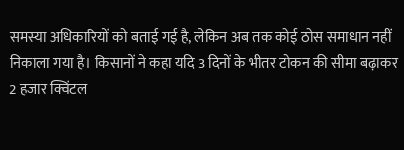समस्या अधिकारियों को बताई गई है, लेकिन अब तक कोई ठोस समाधान नहीं निकाला गया है। किसानों ने कहा यदि 3 दिनों के भीतर टोकन की सीमा बढ़ाकर 2 हजार क्विंटल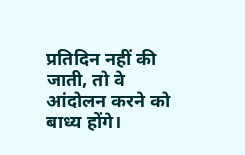प्रतिदिन नहीं की जाती, तो वे आंदोलन करने को बाध्य होंगे।